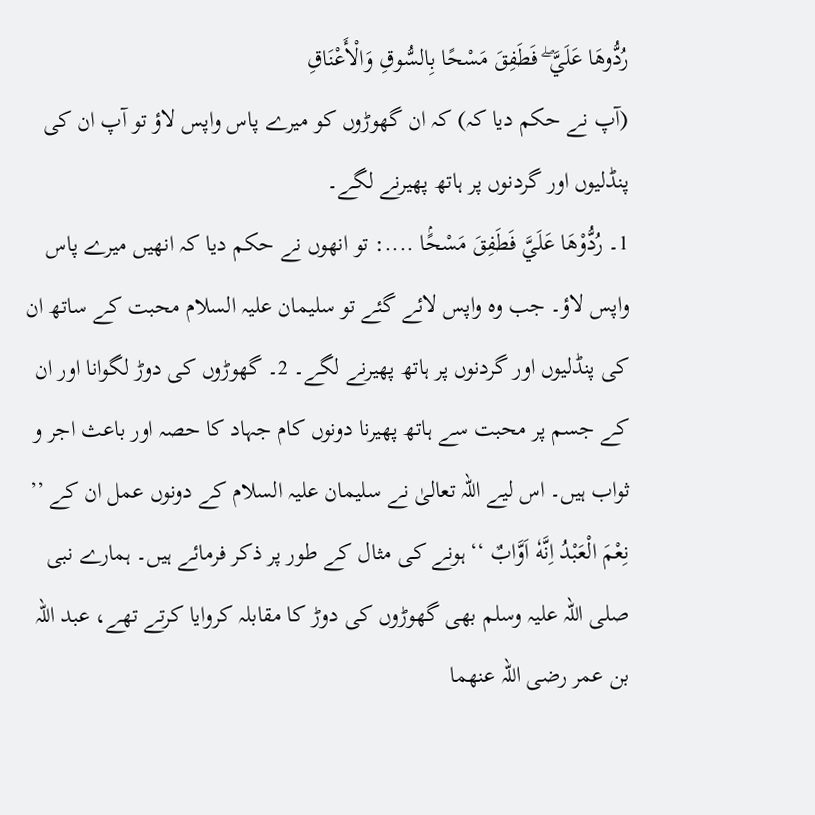رُدُّوهَا عَلَيَّ ۖ فَطَفِقَ مَسْحًا بِالسُّوقِ وَالْأَعْنَاقِ
(آپ نے حکم دیا کہ) کہ ان گھوڑوں کو میرے پاس واپس لاؤ تو آپ ان کی پنڈلیوں اور گردنوں پر ہاتھ پھیرنے لگے۔
1۔ رُدُّوْهَا عَلَيَّ فَطَفِقَ مَسْحًۢا ....: تو انھوں نے حکم دیا کہ انھیں میرے پاس واپس لاؤ۔ جب وہ واپس لائے گئے تو سلیمان علیہ السلام محبت کے ساتھ ان کی پنڈلیوں اور گردنوں پر ہاتھ پھیرنے لگے۔ 2۔ گھوڑوں کی دوڑ لگوانا اور ان کے جسم پر محبت سے ہاتھ پھیرنا دونوں کام جہاد کا حصہ اور باعث اجر و ثواب ہیں۔ اس لیے اللہ تعالیٰ نے سلیمان علیہ السلام کے دونوں عمل ان کے ’’ نِعْمَ الْعَبْدُ اِنَّهٗ اَوَّابٌ ‘‘ ہونے کی مثال کے طور پر ذکر فرمائے ہیں۔ ہمارے نبی صلی اللہ علیہ وسلم بھی گھوڑوں کی دوڑ کا مقابلہ کروایا کرتے تھے، عبد اللہ بن عمر رضی اللہ عنھما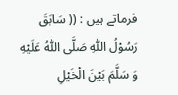فرماتے ہیں : (( سَابَقَ رَسُوْلُ اللّٰهِ صَلَّی اللّٰهُ عَلَيْهِ وَ سَلَّمَ بَيْنَ الْخَيْلِ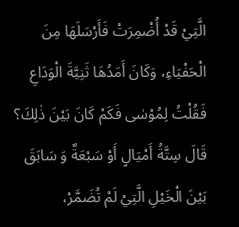الَّتِيْ قَدْ أُضْمِرَتْ فَأَرْسَلَهَا مِنَ الْحَفْيَاءِ، وَكَانَ أَمَدُهَا ثَنِيَّةَ الْوَدَاعِ فَقُلْتُ لِمُوْسٰی فَكَمْ كَانَ بَيْنَ ذٰلِكَ؟ قَالَ سِتَّةُ أَمْيَالٍ أَوْ سَبْعَةٌ وَ سَابَقَ بَيْنَ الْخَيْلِ الَّتِيْ لَمْ تُضَمَّرْ،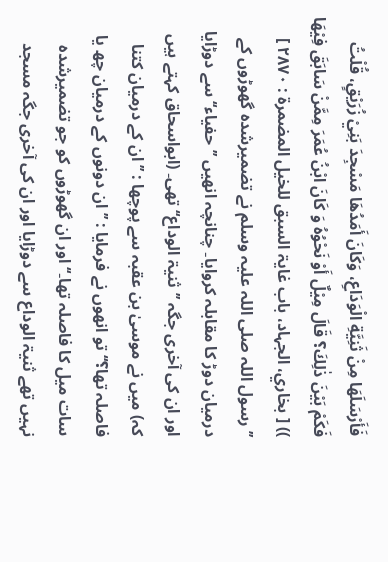فَأَرْسَلَهَا مِنْ ثَنِيَّةِ الْوَدَاعِ، وَكَانَ أَمَدُهَا مَسْجِدَ بَنِيْ زُرَيْقٍ، قُلْتُ فَكَمْ بَيْنَ ذٰلِكَ؟ قَالَ مِيْلٌ أَوْ نَحْوُهُ وَ كَانَ ابْنُ عُمَرَ مِمَّنْ سَابَقَ فِيْهَا )) [ بخاري، الجہاد، باب غایۃ السبق للخیل المضمرۃ : ۲۸۷۰ ] ’’رسول اللہ صلی اللہ علیہ وسلم نے تضمیرشدہ گھوڑوں کے درمیان دوڑ کا مقابلہ کروایا۔ چنانچہ انھیں ’’حفیاء‘‘ سے دوڑایا اور ان کی آخری جگہ ’’ثنیۃ الوداع‘‘ تھی۔ (ابواسحاق کہتے ہیں کہ) میں نے موسیٰ بن عقبہ سے پوچھا : ’’ان کے درمیان کتنا فاصلہ تھا؟‘‘ تو انھوں نے فرمایا : ’’ان دونوں کے درمیان چھ یا سات میل کا فاصلہ تھا۔‘‘ اور ان گھوڑوں کو جو تضمیرشدہ نہیں تھے ثنیۃ الوداع سے دوڑایا اور ان کی آخری جگہ مسجد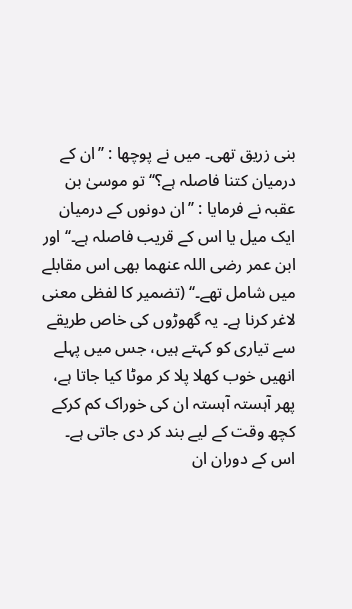بنی زریق تھی۔ میں نے پوچھا : ’’ان کے درمیان کتنا فاصلہ ہے؟‘‘ تو موسیٰ بن عقبہ نے فرمایا : ’’ان دونوں کے درمیان ایک میل یا اس کے قریب فاصلہ ہے۔‘‘ اور ابن عمر رضی اللہ عنھما بھی اس مقابلے میں شامل تھے۔‘‘ (تضمیر کا لفظی معنی لاغر کرنا ہے۔ یہ گھوڑوں کی خاص طریقے سے تیاری کو کہتے ہیں، جس میں پہلے انھیں خوب کھلا پلا کر موٹا کیا جاتا ہے، پھر آہستہ آہستہ ان کی خوراک کم کرکے کچھ وقت کے لیے بند کر دی جاتی ہے۔ اس کے دوران ان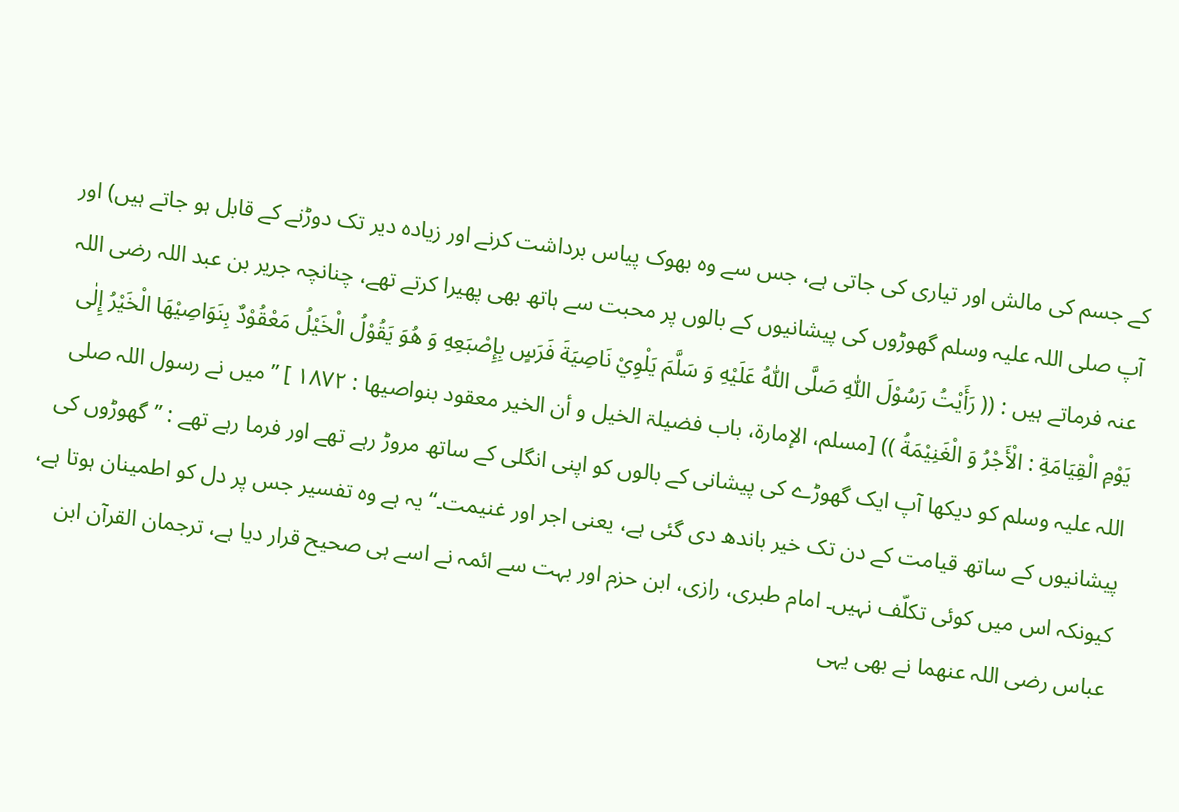کے جسم کی مالش اور تیاری کی جاتی ہے، جس سے وہ بھوک پیاس برداشت کرنے اور زیادہ دیر تک دوڑنے کے قابل ہو جاتے ہیں) اور آپ صلی اللہ علیہ وسلم گھوڑوں کی پیشانیوں کے بالوں پر محبت سے ہاتھ بھی پھیرا کرتے تھے، چنانچہ جریر بن عبد اللہ رضی اللہ عنہ فرماتے ہیں : (( رَأَيْتُ رَسُوْلَ اللّٰهِ صَلَّی اللّٰهُ عَلَيْهِ وَ سَلَّمَ يَلْوِيْ نَاصِيَةَ فَرَسٍ بِإِصْبَعِهِ وَ هُوَ يَقُوْلُ الْخَيْلُ مَعْقُوْدٌ بِنَوَاصِيْهَا الْخَيْرُ إِلٰی يَوْمِ الْقِيَامَةِ : الْأَجْرُ وَ الْغَنِيْمَةُ )) [مسلم، الإمارۃ، باب فضیلۃ الخیل و أن الخیر معقود بنواصیھا : ۱۸۷۲ ] ’’میں نے رسول اللہ صلی اللہ علیہ وسلم کو دیکھا آپ ایک گھوڑے کی پیشانی کے بالوں کو اپنی انگلی کے ساتھ مروڑ رہے تھے اور فرما رہے تھے : ’’گھوڑوں کی پیشانیوں کے ساتھ قیامت کے دن تک خیر باندھ دی گئی ہے، یعنی اجر اور غنیمت۔‘‘ یہ ہے وہ تفسیر جس پر دل کو اطمینان ہوتا ہے، کیونکہ اس میں کوئی تکلّف نہیں۔ امام طبری، رازی، ابن حزم اور بہت سے ائمہ نے اسے ہی صحیح قرار دیا ہے، ترجمان القرآن ابن عباس رضی اللہ عنھما نے بھی یہی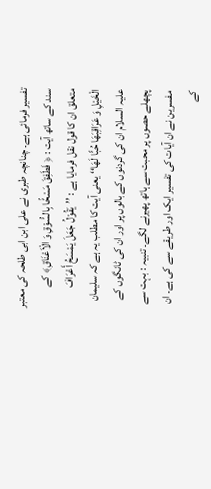تفسیر فرمائی ہے۔ چنانچہ طبری نے علی ابن ابی طلحہ کی معتبر سند کے ساتھ آیت : ﴿ فَطَفِقَ مَسْحًۢا بِالسُّوْقِ وَ الْاَعْنَاقِ﴾ کے متعلق ان کا قول نقل فرمایا ہے : ’’يَقُوْلُ جَعَلَ يَمْسَحُ أَعْرَافَ الْخَيْلِ وَ عَرَاقِبَهَا حُبًّا لَهَا‘‘ یعنی آیت کا مطلب یہ ہے کہ سلیمان علیہ السلام ان کی گردنوں کے بالوں پر اور ان کی ٹانگوں کے پچھلے حصوں پر محبت سے ہاتھ پھیرنے لگے۔ تنبیہ : بہت سے مفسرین نے ان آیات کی تفسیر ایک اور طریقے سے کی ہے۔ ان کے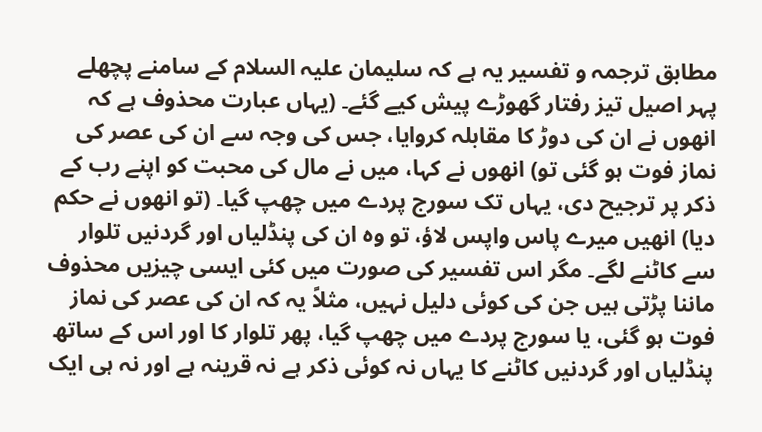مطابق ترجمہ و تفسیر یہ ہے کہ سلیمان علیہ السلام کے سامنے پچھلے پہر اصیل تیز رفتار گھوڑے پیش کیے گئے۔ (یہاں عبارت محذوف ہے کہ انھوں نے ان کی دوڑ کا مقابلہ کروایا، جس کی وجہ سے ان کی عصر کی نماز فوت ہو گئی تو) انھوں نے کہا، میں نے مال کی محبت کو اپنے رب کے ذکر پر ترجیح دی، یہاں تک سورج پردے میں چھپ گیا۔ (تو انھوں نے حکم دیا) انھیں میرے پاس واپس لاؤ، تو وہ ان کی پنڈلیاں اور گردنیں تلوار سے کاٹنے لگے۔ مگر اس تفسیر کی صورت میں کئی ایسی چیزیں محذوف ماننا پڑتی ہیں جن کی کوئی دلیل نہیں، مثلاً یہ کہ ان کی عصر کی نماز فوت ہو گئی، یا سورج پردے میں چھپ گیا، پھر تلوار کا اور اس کے ساتھ پنڈلیاں اور گردنیں کاٹنے کا یہاں نہ کوئی ذکر ہے نہ قرینہ ہے اور نہ ہی ایک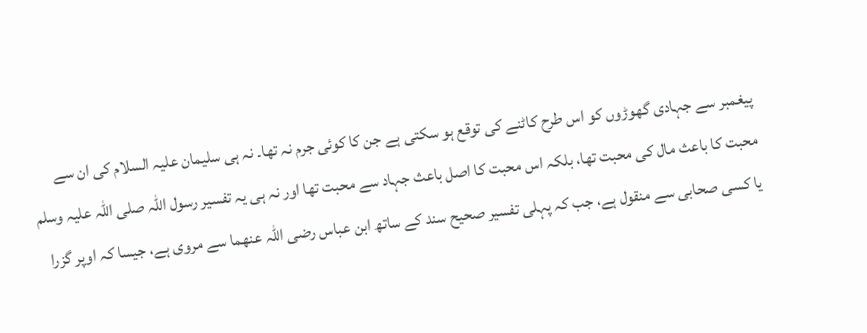پیغمبر سے جہادی گھوڑوں کو اس طرح کاٹنے کی توقع ہو سکتی ہے جن کا کوئی جرم نہ تھا۔ نہ ہی سلیمان علیہ السلام کی ان سے محبت کا باعث مال کی محبت تھا، بلکہ اس محبت کا اصل باعث جہاد سے محبت تھا اور نہ ہی یہ تفسیر رسول اللہ صلی اللہ علیہ وسلم یا کسی صحابی سے منقول ہے، جب کہ پہلی تفسیر صحیح سند کے ساتھ ابن عباس رضی اللہ عنھما سے مروی ہے، جیسا کہ اوپر گزرا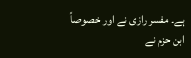ہے۔ مفسر رازی نے اور خصوصاً ابن حزم نے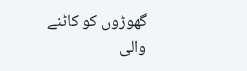گھوڑوں کو کاٹنے والی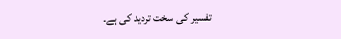تفسیر کی سخت تردید کی ہے۔